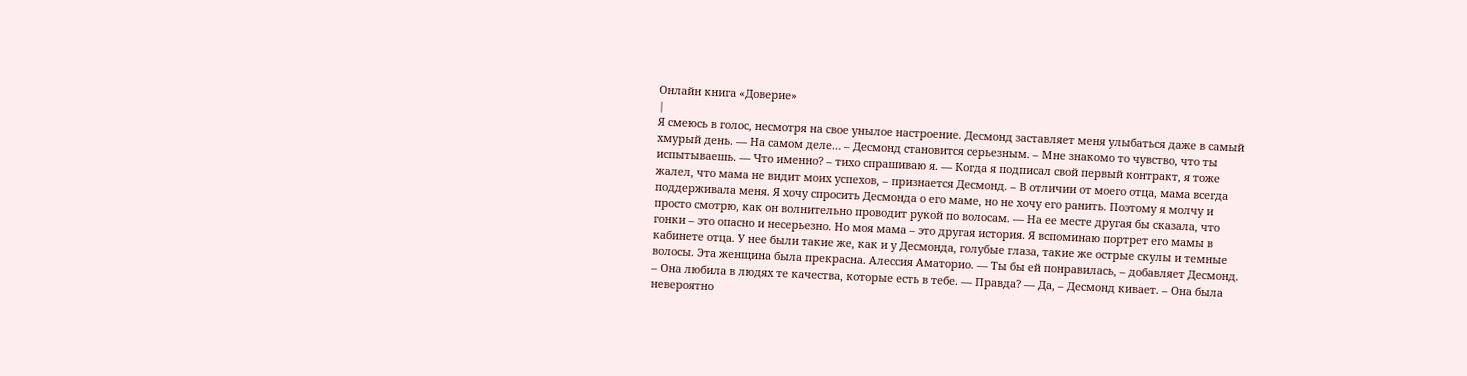Онлайн книга «Доверие»
|
Я смеюсь в голос, несмотря на свое унылое настроение. Десмонд заставляет меня улыбаться даже в самый хмурый день. — На самом деле… – Десмонд становится серьезным. – Мне знакомо то чувство, что ты испытываешь. — Что именно? – тихо спрашиваю я. — Когда я подписал свой первый контракт, я тоже жалел, что мама не видит моих успехов, – признается Десмонд. – В отличии от моего отца, мама всегда поддерживала меня. Я хочу спросить Десмонда о его маме, но не хочу его ранить. Поэтому я молчу и просто смотрю, как он волнительно проводит рукой по волосам. — На ее месте другая бы сказала, что гонки – это опасно и несерьезно. Но моя мама – это другая история. Я вспоминаю портрет его мамы в кабинете отца. У нее были такие же, как и у Десмонда, голубые глаза, такие же острые скулы и темные волосы. Эта женщина была прекрасна. Алессия Аматорио. — Ты бы ей понравилась, – добавляет Десмонд. – Она любила в людях те качества, которые есть в тебе. — Правда? — Да, – Десмонд кивает. – Она была невероятно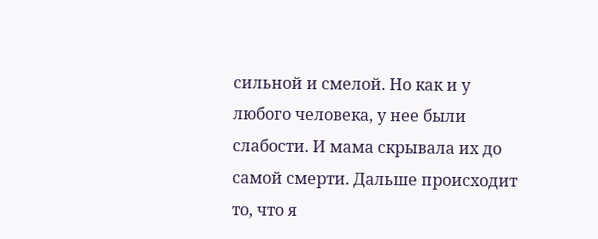сильной и смелой. Но как и у любого человека, у нее были слабости. И мама скрывала их до самой смерти. Дальше происходит то, что я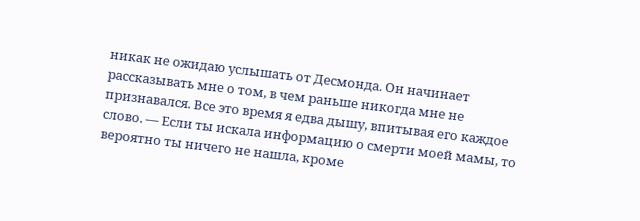никак не ожидаю услышать от Десмонда. Он начинает рассказывать мне о том, в чем раньше никогда мне не признавался. Все это время я едва дышу, впитывая его каждое слово. — Если ты искала информацию о смерти моей мамы, то вероятно ты ничего не нашла, кроме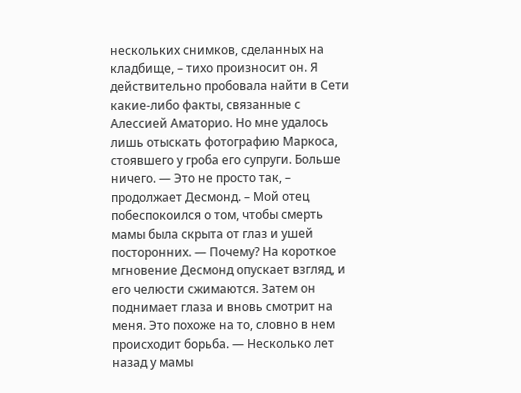нескольких снимков, сделанных на кладбище, – тихо произносит он. Я действительно пробовала найти в Сети какие-либо факты, связанные с Алессией Аматорио. Но мне удалось лишь отыскать фотографию Маркоса, стоявшего у гроба его супруги. Больше ничего. — Это не просто так, – продолжает Десмонд. – Мой отец побеспокоился о том, чтобы смерть мамы была скрыта от глаз и ушей посторонних. — Почему? На короткое мгновение Десмонд опускает взгляд, и его челюсти сжимаются. Затем он поднимает глаза и вновь смотрит на меня. Это похоже на то, словно в нем происходит борьба. — Несколько лет назад у мамы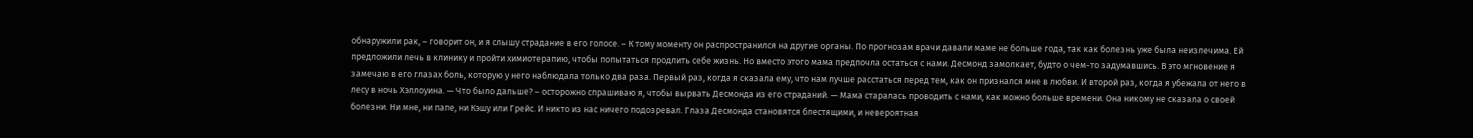обнаружили рак, – говорит он, и я слышу страдание в его голосе. – К тому моменту он распространился на другие органы. По прогнозам врачи давали маме не больше года, так как болезнь уже была неизлечима. Ей предложили лечь в клинику и пройти химиотерапию, чтобы попытаться продлить себе жизнь. Но вместо этого мама предпочла остаться с нами. Десмонд замолкает, будто о чем-то задумавшись. В это мгновение я замечаю в его глазах боль, которую у него наблюдала только два раза. Первый раз, когда я сказала ему, что нам лучше расстаться перед тем, как он признался мне в любви. И второй раз, когда я убежала от него в лесу в ночь Хэллоуина. — Что было дальше? – осторожно спрашиваю я, чтобы вырвать Десмонда из его страданий. — Мама старалась проводить с нами, как можно больше времени. Она никому не сказала о своей болезни. Ни мне, ни папе, ни Кэшу или Грейс. И никто из нас ничего подозревал. Глаза Десмонда становятся блестящими, и невероятная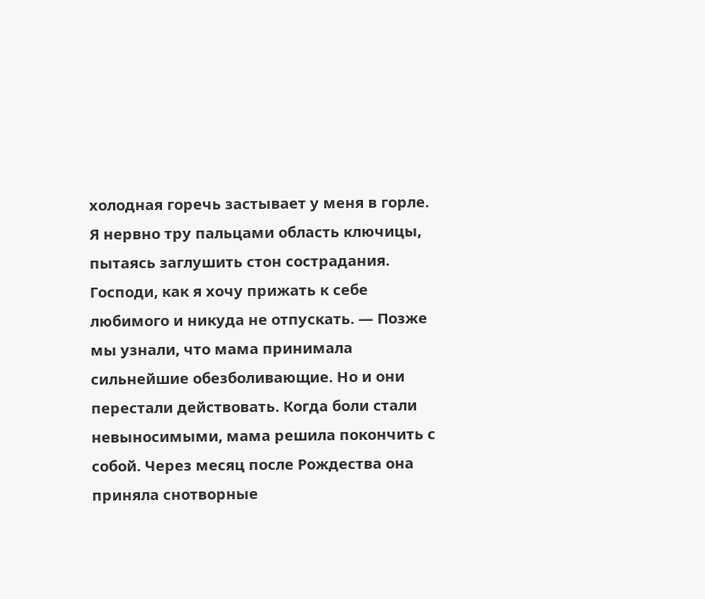холодная горечь застывает у меня в горле. Я нервно тру пальцами область ключицы, пытаясь заглушить стон сострадания. Господи, как я хочу прижать к себе любимого и никуда не отпускать. — Позже мы узнали, что мама принимала сильнейшие обезболивающие. Но и они перестали действовать. Когда боли стали невыносимыми, мама решила покончить с собой. Через месяц после Рождества она приняла снотворные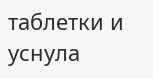таблетки и уснула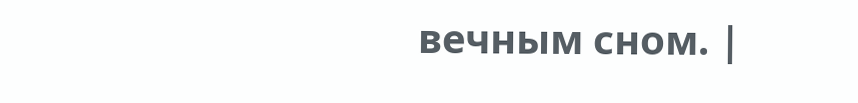вечным сном. |